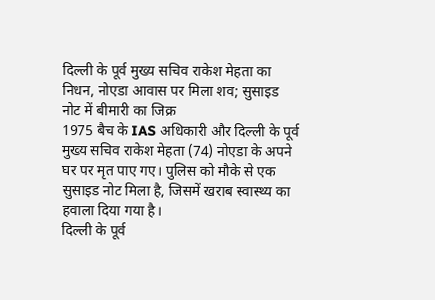दिल्ली के पूर्व मुख्य सचिव राकेश मेहता का निधन, नोएडा आवास पर मिला शव; सुसाइड नोट में बीमारी का जिक्र
1975 बैच के IAS अधिकारी और दिल्ली के पूर्व मुख्य सचिव राकेश मेहता (74) नोएडा के अपने घर पर मृत पाए गए। पुलिस को मौके से एक सुसाइड नोट मिला है, जिसमें खराब स्वास्थ्य का हवाला दिया गया है।
दिल्ली के पूर्व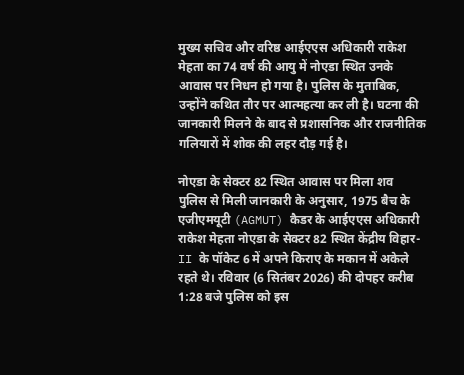मुख्य सचिव और वरिष्ठ आईएएस अधिकारी राकेश मेहता का 74 वर्ष की आयु में नोएडा स्थित उनके आवास पर निधन हो गया है। पुलिस के मुताबिक, उन्होंने कथित तौर पर आत्महत्या कर ली है। घटना की जानकारी मिलने के बाद से प्रशासनिक और राजनीतिक गलियारों में शोक की लहर दौड़ गई है।

नोएडा के सेक्टर 82 स्थित आवास पर मिला शव
पुलिस से मिली जानकारी के अनुसार, 1975 बैच के एजीएमयूटी (AGMUT) कैडर के आईएएस अधिकारी राकेश मेहता नोएडा के सेक्टर 82 स्थित केंद्रीय विहार-II के पॉकेट 6 में अपने किराए के मकान में अकेले रहते थे। रविवार (6 सितंबर 2026) की दोपहर करीब 1:28 बजे पुलिस को इस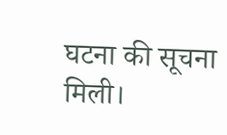घटना की सूचना मिली।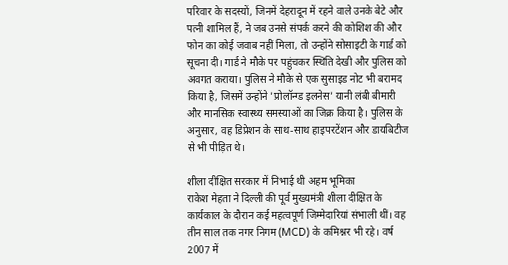परिवार के सदस्यों, जिनमें देहरादून में रहने वाले उनके बेटे और पत्नी शामिल हैं, ने जब उनसे संपर्क करने की कोशिश की और फोन का कोई जवाब नहीं मिला, तो उन्होंने सोसाइटी के गार्ड को सूचना दी। गार्ड ने मौके पर पहुंचकर स्थिति देखी और पुलिस को अवगत कराया। पुलिस ने मौके से एक सुसाइड नोट भी बरामद किया है, जिसमें उन्होंने 'प्रोलॉन्ग्ड इलनेस' यानी लंबी बीमारी और मानसिक स्वास्थ्य समस्याओं का जिक्र किया है। पुलिस के अनुसार, वह डिप्रेशन के साथ-साथ हाइपरटेंशन और डायबिटीज से भी पीड़ित थे।

शीला दीक्षित सरकार में निभाई थी अहम भूमिका
राकेश मेहता ने दिल्ली की पूर्व मुख्यमंत्री शीला दीक्षित के कार्यकाल के दौरान कई महत्वपूर्ण जिम्मेदारियां संभाली थीं। वह तीन साल तक नगर निगम (MCD) के कमिश्नर भी रहे। वर्ष 2007 में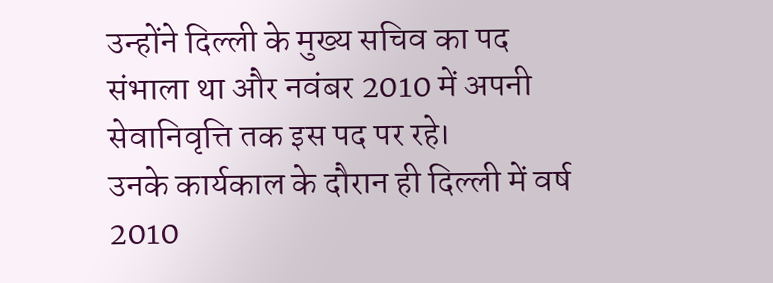उन्होंने दिल्ली के मुख्य सचिव का पद संभाला था और नवंबर 2010 में अपनी सेवानिवृत्ति तक इस पद पर रहे।
उनके कार्यकाल के दौरान ही दिल्ली में वर्ष 2010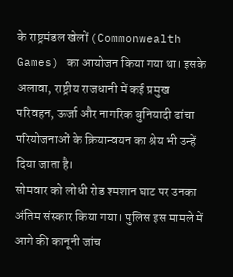के राष्ट्रमंडल खेलों (Commonwealth Games) का आयोजन किया गया था। इसके अलावा, राष्ट्रीय राजधानी में कई प्रमुख परिवहन, ऊर्जा और नागरिक बुनियादी ढांचा परियोजनाओं के क्रियान्वयन का श्रेय भी उन्हें दिया जाता है।
सोमवार को लोधी रोड श्मशान घाट पर उनका अंतिम संस्कार किया गया। पुलिस इस मामले में आगे की कानूनी जांच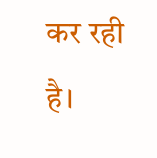कर रही है।